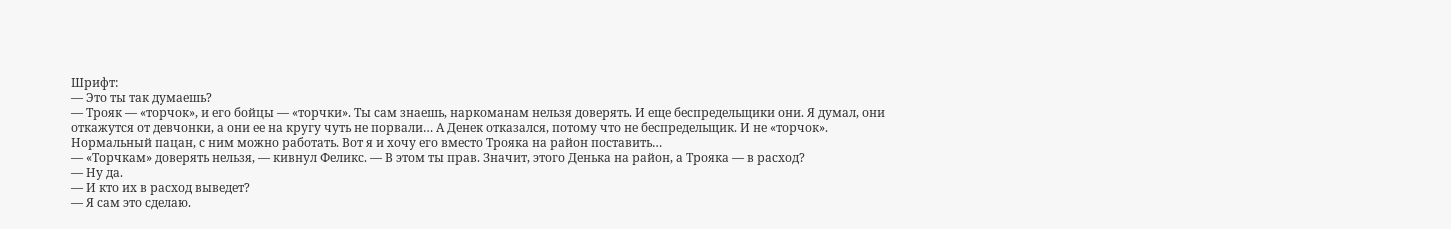Шрифт:
— Это ты так думаешь?
— Трояк — «торчок», и его бойцы — «торчки». Ты сам знаешь, наркоманам нельзя доверять. И еще беспредельщики они. Я думал, они откажутся от девчонки, а они ее на кругу чуть не порвали… А Денек отказался, потому что не беспредельщик. И не «торчок». Нормальный пацан, с ним можно работать. Вот я и хочу его вместо Трояка на район поставить…
— «Торчкам» доверять нельзя, — кивнул Феликс. — В этом ты прав. Значит, этого Денька на район, а Трояка — в расход?
— Ну да.
— И кто их в расход выведет?
— Я сам это сделаю.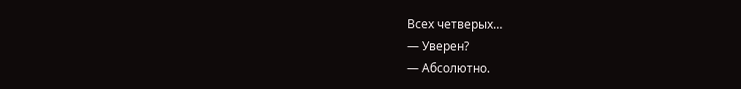Всех четверых…
— Уверен?
— Абсолютно.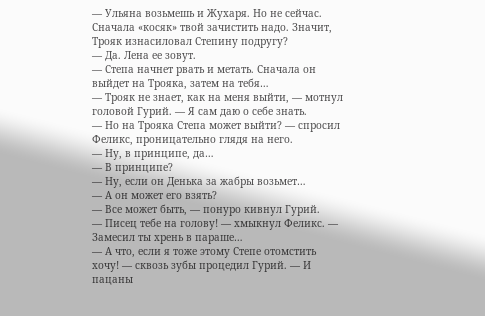— Ульяна возьмешь и Жухаря. Но не сейчас. Сначала «косяк» твой зачистить надо. Значит, Трояк изнасиловал Степину подругу?
— Да. Лена ее зовут.
— Степа начнет рвать и метать. Сначала он выйдет на Трояка, затем на тебя…
— Трояк не знает, как на меня выйти, — мотнул головой Гурий. — Я сам даю о себе знать.
— Но на Трояка Степа может выйти? — спросил Феликс, проницательно глядя на него.
— Ну, в принципе, да…
— В принципе?
— Ну, если он Денька за жабры возьмет…
— А он может его взять?
— Все может быть, — понуро кивнул Гурий.
— Писец тебе на голову! — хмыкнул Феликс. — Замесил ты хрень в параше…
— А что, если я тоже этому Степе отомстить хочу! — сквозь зубы процедил Гурий. — И пацаны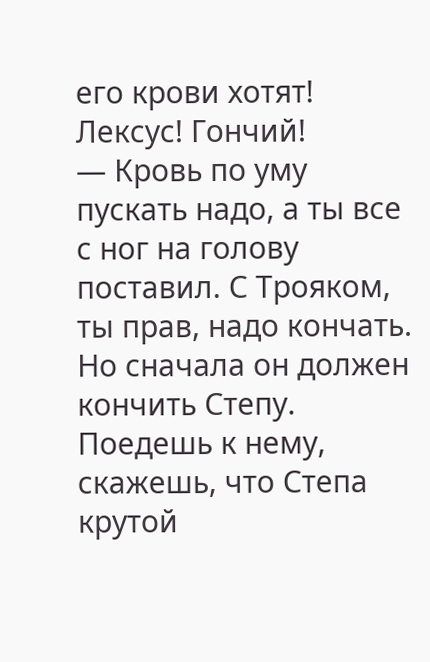его крови хотят! Лексус! Гончий!
— Кровь по уму пускать надо, а ты все с ног на голову поставил. С Трояком, ты прав, надо кончать. Но сначала он должен кончить Степу. Поедешь к нему, скажешь, что Степа крутой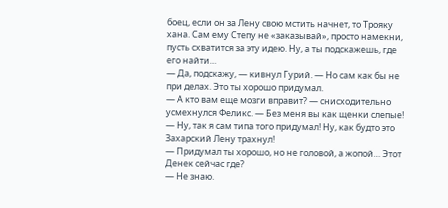боец, если он за Лену свою мстить начнет, то Трояку хана. Сам ему Степу не «заказывай», просто намекни, пусть схватится за эту идею. Ну, а ты подскажешь, где его найти…
— Да, подскажу, — кивнул Гурий. — Но сам как бы не при делах. Это ты хорошо придумал.
— А кто вам еще мозги вправит? — снисходительно усмехнулся Феликс. — Без меня вы как щенки слепые!
— Ну, так я сам типа того придумал! Ну, как будто это Захарский Лену трахнул!
— Придумал ты хорошо, но не головой, а жопой… Этот Денек сейчас где?
— Не знаю.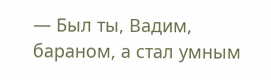— Был ты, Вадим, бараном, а стал умным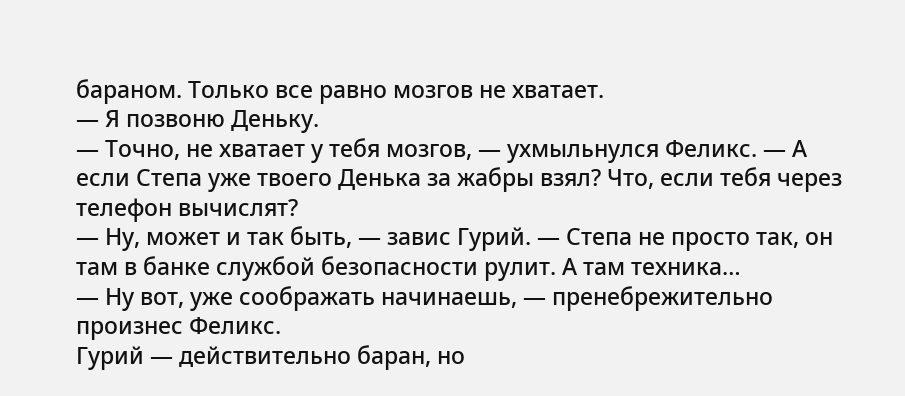бараном. Только все равно мозгов не хватает.
— Я позвоню Деньку.
— Точно, не хватает у тебя мозгов, — ухмыльнулся Феликс. — А если Степа уже твоего Денька за жабры взял? Что, если тебя через телефон вычислят?
— Ну, может и так быть, — завис Гурий. — Степа не просто так, он там в банке службой безопасности рулит. А там техника…
— Ну вот, уже соображать начинаешь, — пренебрежительно произнес Феликс.
Гурий — действительно баран, но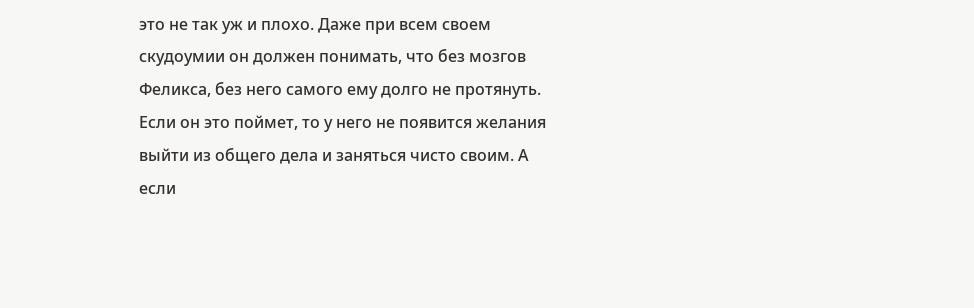это не так уж и плохо. Даже при всем своем скудоумии он должен понимать, что без мозгов Феликса, без него самого ему долго не протянуть. Если он это поймет, то у него не появится желания выйти из общего дела и заняться чисто своим. А если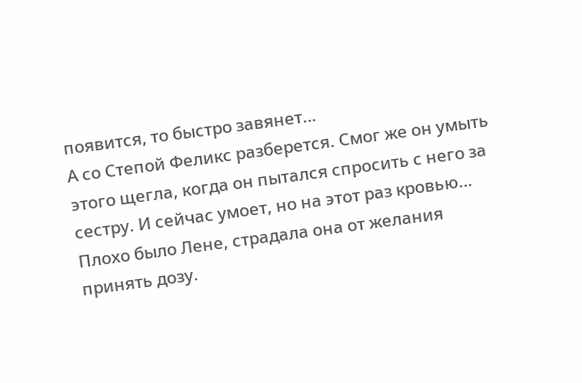появится, то быстро завянет…
А со Степой Феликс разберется. Смог же он умыть этого щегла, когда он пытался спросить с него за сестру. И сейчас умоет, но на этот раз кровью…
Плохо было Лене, страдала она от желания принять дозу.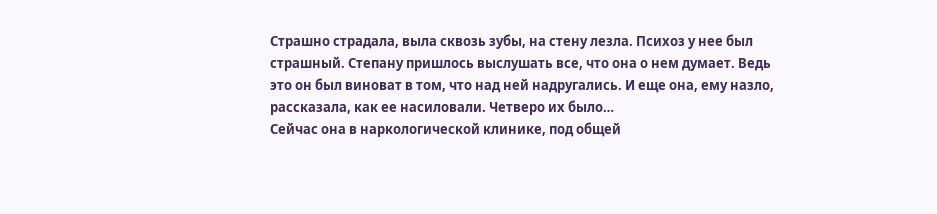Страшно страдала, выла сквозь зубы, на стену лезла. Психоз у нее был страшный. Степану пришлось выслушать все, что она о нем думает. Ведь это он был виноват в том, что над ней надругались. И еще она, ему назло, рассказала, как ее насиловали. Четверо их было…
Сейчас она в наркологической клинике, под общей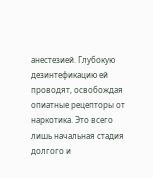анестезией. Глубокую дезинтефикацию ей проводят, освобождая опиатные рецепторы от наркотика. Это всего лишь начальная стадия долгого и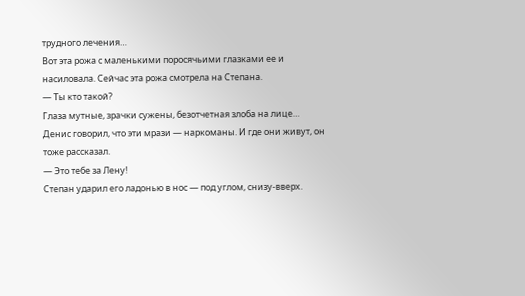трудного лечения…
Вот эта рожа с маленькими поросячьими глазками ее и насиловала. Сейчас эта рожа смотрела на Степана.
— Ты кто такой?
Глаза мутные, зрачки сужены, безотчетная злоба на лице… Денис говорил, что эти мрази — наркоманы. И где они живут, он тоже рассказал.
— Это тебе за Лену!
Степан ударил его ладонью в нос — под углом, снизу-вверх.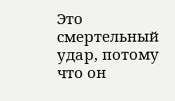Это смертельный удар, потому что он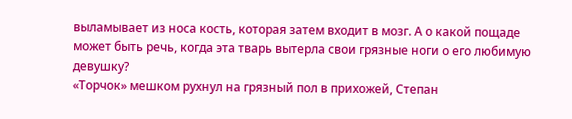выламывает из носа кость, которая затем входит в мозг. А о какой пощаде может быть речь, когда эта тварь вытерла свои грязные ноги о его любимую девушку?
«Торчок» мешком рухнул на грязный пол в прихожей, Степан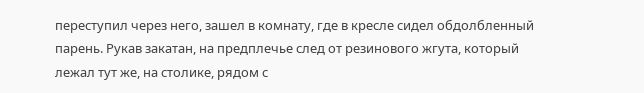переступил через него, зашел в комнату, где в кресле сидел обдолбленный парень. Рукав закатан, на предплечье след от резинового жгута, который лежал тут же, на столике, рядом с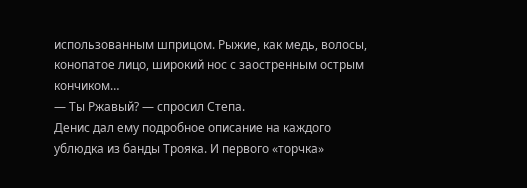использованным шприцом. Рыжие, как медь, волосы, конопатое лицо, широкий нос с заостренным острым кончиком…
— Ты Ржавый? — спросил Степа.
Денис дал ему подробное описание на каждого ублюдка из банды Трояка. И первого «торчка»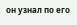он узнал по его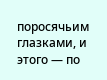поросячьим глазками, и этого — по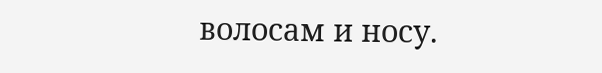волосам и носу.